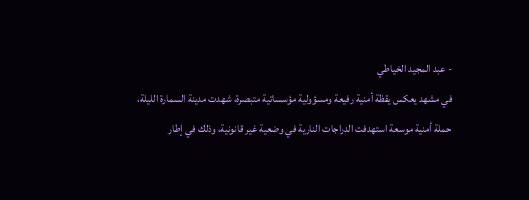- عبد المجيد الخياطي
في مشهد يعكس يقظة أمنية رفيعة ومسؤولية مؤسساتية متبصرة، شهدت مدينة السمارة الليلة، حملة أمنية موسعة استهدفت الدراجات النارية في وضعية غير قانونية، وذلك في إطار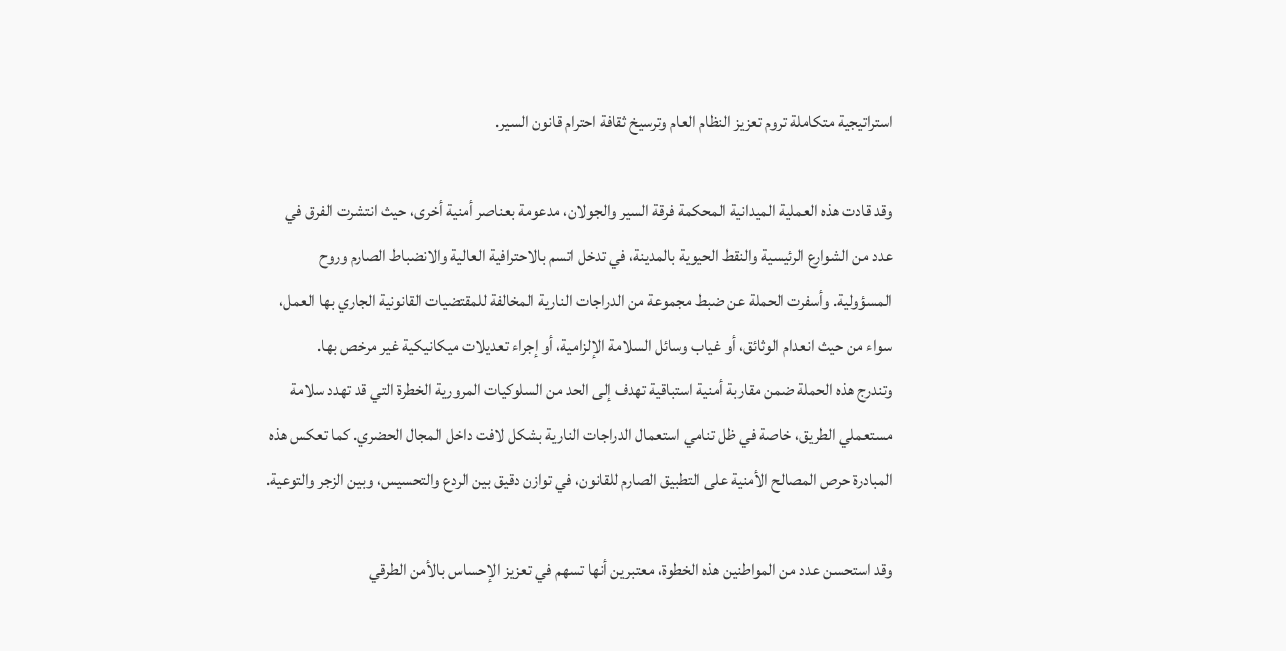استراتيجية متكاملة تروم تعزيز النظام العام وترسيخ ثقافة احترام قانون السير.

وقد قادت هذه العملية الميدانية المحكمة فرقة السير والجولان، مدعومة بعناصر أمنية أخرى، حيث انتشرت الفرق في عدد من الشوارع الرئيسية والنقط الحيوية بالمدينة، في تدخل اتسم بالاحترافية العالية والانضباط الصارم وروح المسؤولية. وأسفرت الحملة عن ضبط مجموعة من الدراجات النارية المخالفة للمقتضيات القانونية الجاري بها العمل، سواء من حيث انعدام الوثائق، أو غياب وسائل السلامة الإلزامية، أو إجراء تعديلات ميكانيكية غير مرخص بها.
وتندرج هذه الحملة ضمن مقاربة أمنية استباقية تهدف إلى الحد من السلوكيات المرورية الخطرة التي قد تهدد سلامة مستعملي الطريق، خاصة في ظل تنامي استعمال الدراجات النارية بشكل لافت داخل المجال الحضري. كما تعكس هذه المبادرة حرص المصالح الأمنية على التطبيق الصارم للقانون، في توازن دقيق بين الردع والتحسيس، وبين الزجر والتوعية.

وقد استحسن عدد من المواطنين هذه الخطوة، معتبرين أنها تسهم في تعزيز الإحساس بالأمن الطرقي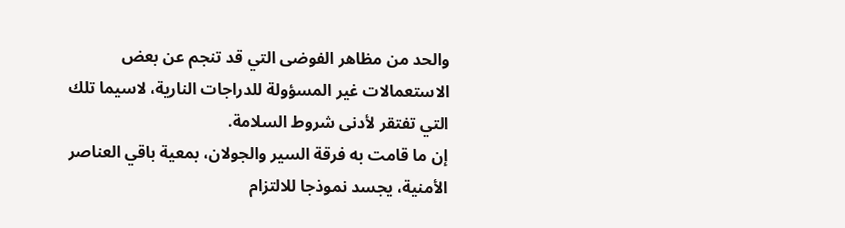والحد من مظاهر الفوضى التي قد تنجم عن بعض الاستعمالات غير المسؤولة للدراجات النارية، لاسيما تلك التي تفتقر لأدنى شروط السلامة.
إن ما قامت به فرقة السير والجولان، بمعية باقي العناصر الأمنية، يجسد نموذجا للالتزام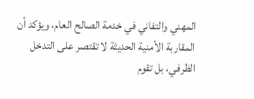المهني والتفاني في خدمة الصالح العام، ويؤكد أن المقاربة الأمنية الحديثة لا تقتصر على التدخل الظرفي، بل تقوم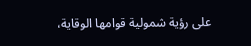على رؤية شمولية قوامها الوقاية،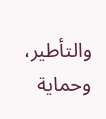والتأطير، وحماية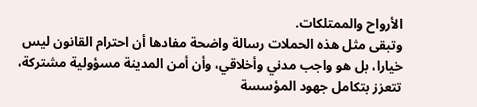الأرواح والممتلكات.
وتبقى مثل هذه الحملات رسالة واضحة مفادها أن احترام القانون ليس خيارا، بل هو واجب مدني وأخلاقي، وأن أمن المدينة مسؤولية مشتركة، تتعزز بتكامل جهود المؤسسة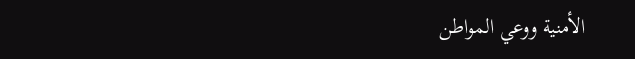الأمنية ووعي المواطن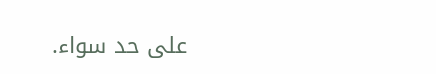على حد سواء.